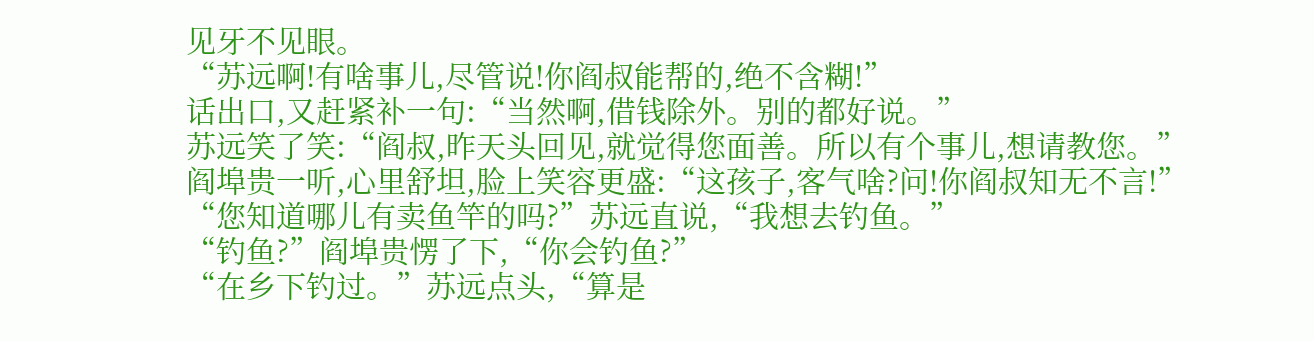见牙不见眼。
“苏远啊!有啥事儿,尽管说!你阎叔能帮的,绝不含糊!”
话出口,又赶紧补一句:“当然啊,借钱除外。别的都好说。”
苏远笑了笑:“阎叔,昨天头回见,就觉得您面善。所以有个事儿,想请教您。”
阎埠贵一听,心里舒坦,脸上笑容更盛:“这孩子,客气啥?问!你阎叔知无不言!”
“您知道哪儿有卖鱼竿的吗?”苏远直说,“我想去钓鱼。”
“钓鱼?”阎埠贵愣了下,“你会钓鱼?”
“在乡下钓过。”苏远点头,“算是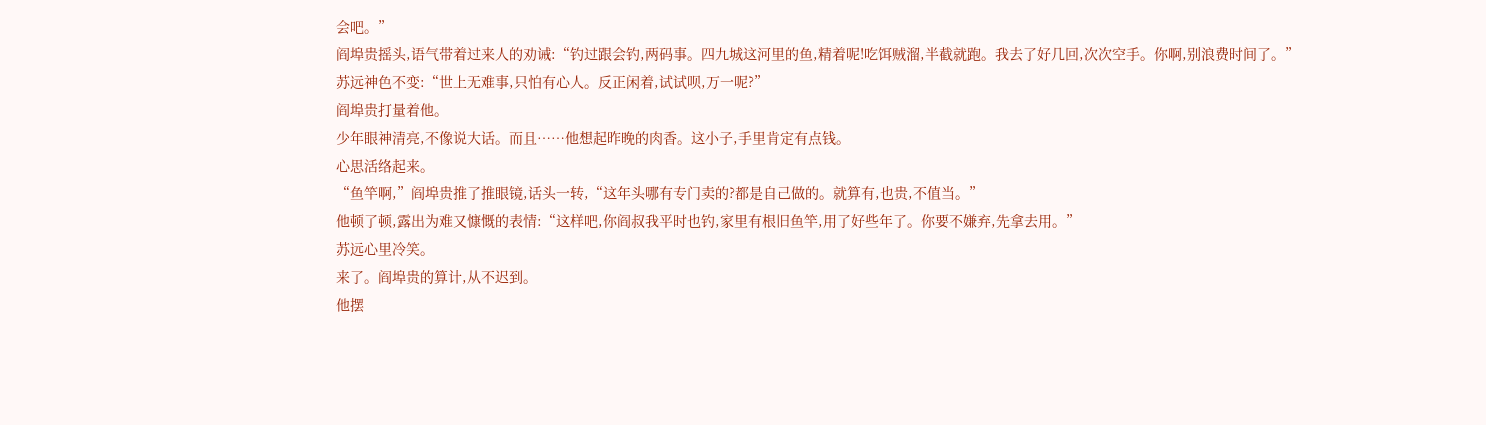会吧。”
阎埠贵摇头,语气带着过来人的劝诫:“钓过跟会钓,两码事。四九城这河里的鱼,精着呢!吃饵贼溜,半截就跑。我去了好几回,次次空手。你啊,别浪费时间了。”
苏远神色不变:“世上无难事,只怕有心人。反正闲着,试试呗,万一呢?”
阎埠贵打量着他。
少年眼神清亮,不像说大话。而且……他想起昨晚的肉香。这小子,手里肯定有点钱。
心思活络起来。
“鱼竿啊,”阎埠贵推了推眼镜,话头一转,“这年头哪有专门卖的?都是自己做的。就算有,也贵,不值当。”
他顿了顿,露出为难又慷慨的表情:“这样吧,你阎叔我平时也钓,家里有根旧鱼竿,用了好些年了。你要不嫌弃,先拿去用。”
苏远心里冷笑。
来了。阎埠贵的算计,从不迟到。
他摆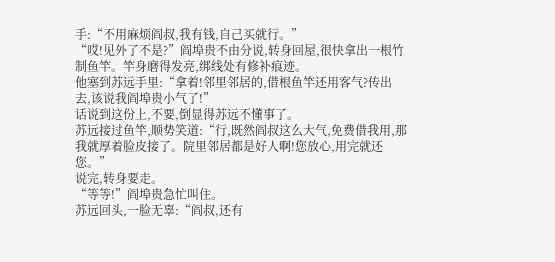手:“不用麻烦阎叔,我有钱,自己买就行。”
“哎!见外了不是?”阎埠贵不由分说,转身回屋,很快拿出一根竹制鱼竿。竿身磨得发亮,绑线处有修补痕迹。
他塞到苏远手里:“拿着!邻里邻居的,借根鱼竿还用客气?传出去,该说我阎埠贵小气了!”
话说到这份上,不要,倒显得苏远不懂事了。
苏远接过鱼竿,顺势笑道:“行,既然阎叔这么大气,免费借我用,那我就厚着脸皮接了。院里邻居都是好人啊!您放心,用完就还您。”
说完,转身要走。
“等等!”阎埠贵急忙叫住。
苏远回头,一脸无辜:“阎叔,还有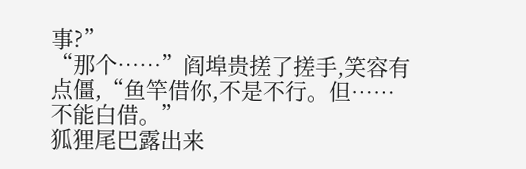事?”
“那个……”阎埠贵搓了搓手,笑容有点僵,“鱼竿借你,不是不行。但……不能白借。”
狐狸尾巴露出来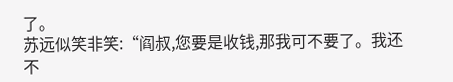了。
苏远似笑非笑:“阎叔,您要是收钱,那我可不要了。我还不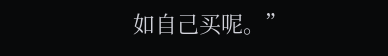如自己买呢。”